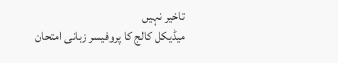تاخیر نہیں
میڈیکل کالج کا پروفیسر زبانی امتحان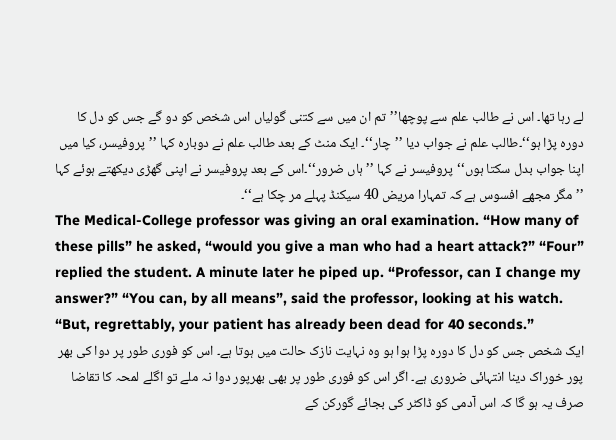لے رہا تھا۔ اس نے طالب علم سے پوچھا’’تم ان میں سے کتنی گولیاں اس شخص کو دو گے جس کو دل کا دورہ پڑا ہو‘‘۔طالب علم نے جواب دیا ’’چار‘‘۔ ایک منٹ کے بعد طالب علم نے دوبارہ کہا ’’پروفیسر، کیا میں اپنا جواب بدل سکتا ہوں‘‘پروفیسر نے کہا ’’ہاں ضرور‘‘۔اس کے بعد پروفیسر نے اپنی گھڑی دیکھتے ہوئے کہا ’’مگر مجھے افسوس ہے کہ تمہارا مریض 40 سیکنڈ پہلے مر چکا ہے‘‘۔
The Medical-College professor was giving an oral examination. “How many of these pills” he asked, “would you give a man who had a heart attack?” “Four” replied the student. A minute later he piped up. “Professor, can I change my answer?” “You can, by all means”, said the professor, looking at his watch. “But, regrettably, your patient has already been dead for 40 seconds.”
ایک شخص جس کو دل کا دورہ پڑا ہوا ہو وہ نہایت نازک حالت میں ہوتا ہے۔ اس کو فوری طور پر دوا کی بھر پور خوراک دینا انتہائی ضروری ہے۔ اگر اس کو فوری طور پر بھی بھرپور دوا نہ ملے تو اگلے لمحہ کا تقاضا صرف یہ ہو گا کہ اس آدمی کو ڈاکٹر کی بجائے گورکن کے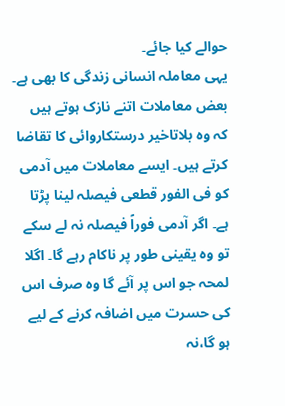حوالے کیا جائے۔
یہی معاملہ انسانی زندگی کا بھی ہے۔ بعض معاملات اتنے نازک ہوتے ہیں کہ وہ بلاتاخیر درستکاروائی کا تقاضا کرتے ہیں۔ ایسے معاملات میں آدمی کو فی الفور قطعی فیصلہ لینا پڑتا ہے۔ اگر آدمی فوراً فیصلہ نہ لے سکے تو وہ یقینی طور پر ناکام رہے گا۔ اگلا لمحہ جو اس پر آئے گا وہ صرف اس کی حسرت میں اضافہ کرنے کے لیے ہو گا،نہ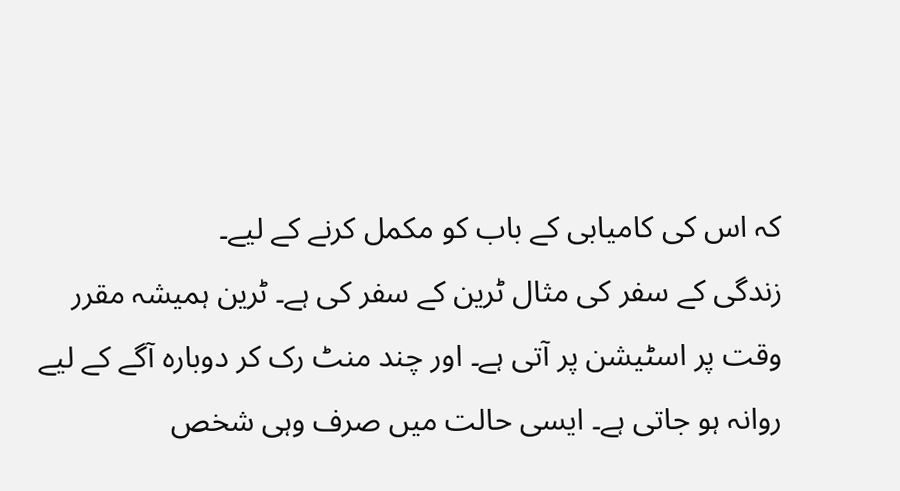کہ اس کی کامیابی کے باب کو مکمل کرنے کے لیے۔
زندگی کے سفر کی مثال ٹرین کے سفر کی ہے۔ ٹرین ہمیشہ مقرر وقت پر اسٹیشن پر آتی ہے۔ اور چند منٹ رک کر دوبارہ آگے کے لیے روانہ ہو جاتی ہے۔ ایسی حالت میں صرف وہی شخص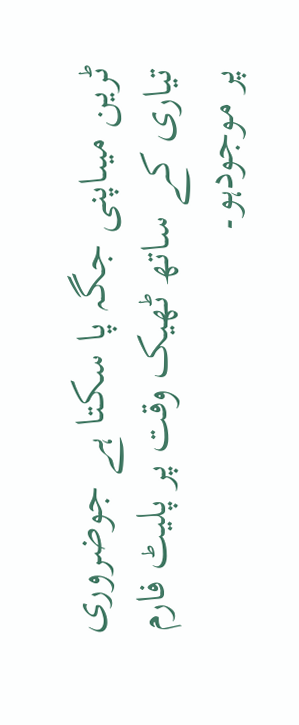ٹرین میںاپنی جگہ پا سکتا ہے جوضروری تیاری کے ساتھ ٹھیک وقت پر پلیٹ فارم پر موجودہو۔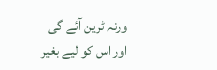ورنہ ٹرین آئے گی اور اس کو لیے بغیر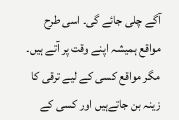آگے چلی جائے گی۔ اسی طرح مواقع ہمیشہ اپنے وقت پر آتے ہیں۔ مگر مواقع کسی کے لیے ترقی کا زینہ بن جاتےہیں اور کسی کے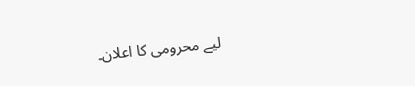لیے محرومی کا اعلان۔